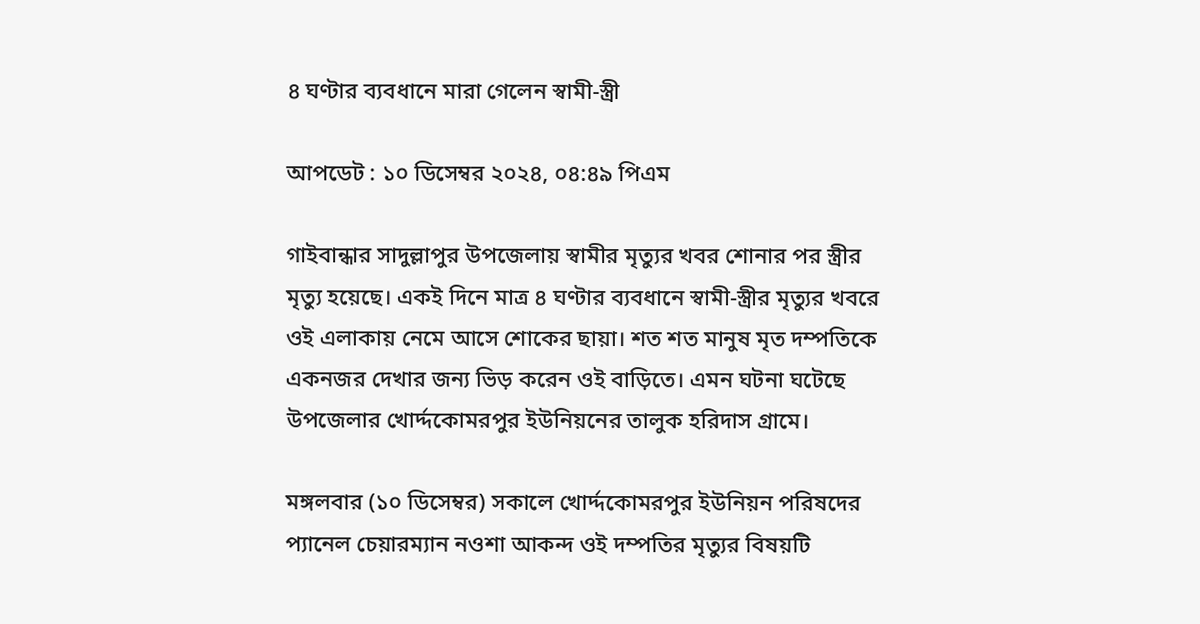৪ ঘণ্টার ব্যবধানে মারা গেলেন স্বামী-স্ত্রী

আপডেট : ১০ ডিসেম্বর ২০২৪, ০৪:৪৯ পিএম

গাইবান্ধার সাদুল্লাপুর উপজেলায় স্বামীর মৃত্যুর খবর শোনার পর স্ত্রীর মৃত্যু হয়েছে। একই দিনে মাত্র ৪ ঘণ্টার ব্যবধানে স্বামী-স্ত্রীর মৃত্যুর খবরে ওই এলাকায় নেমে আসে শোকের ছায়া। শত শত মানুষ মৃত দম্পতিকে একনজর দেখার জন্য ভিড় করেন ওই বাড়িতে। এমন ঘটনা ঘটেছে উপজেলার খোর্দ্দকোমরপুর ইউনিয়নের তালুক হরিদাস গ্রামে।

মঙ্গলবার (১০ ডিসেম্বর) সকালে খোর্দ্দকোমরপুর ইউনিয়ন পরিষদের প্যানেল চেয়ারম্যান নওশা আকন্দ ওই দম্পতির মৃত্যুর বিষয়টি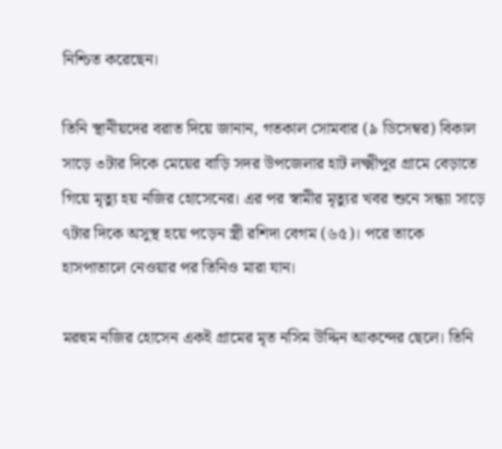নিশ্চিত করেছেন।

তিনি স্থানীয়দের বরাত দিয়ে জানান, গতকাল সোমবার (৯ ডিসেম্বর) বিকাল সাড়ে ৩টার দিকে মেয়ের বাড়ি সদর উপজেলার হাট লক্ষ্মীপুর গ্রামে বেড়াতে গিয়ে মৃত্যু হয় নজির হোসেনের। এর পর স্বামীর মৃত্যুর খবর শুনে সন্ধ্যা সাড়ে ৭টার দিকে অসুস্থ হয়ে পড়েন স্ত্রী রশিদা বেগম (৬৫)। পরে তাকে হাসপাতালে নেওয়ার পর তিনিও মারা যান।

মরহুম নজির হোসেন একই গ্রামের মৃত নসিম উদ্দিন আকন্দের ছেলে। তিনি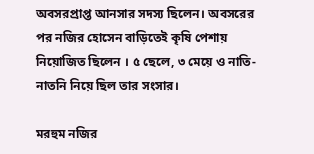অবসরপ্রাপ্ত আনসার সদস্য ছিলেন। অবসরের পর নজির হোসেন বাড়িতেই কৃষি পেশায় নিয়োজিত ছিলেন । ৫ ছেলে, ৩ মেয়ে ও নাতি-নাতনি নিয়ে ছিল তার সংসার।

মরহুম নজির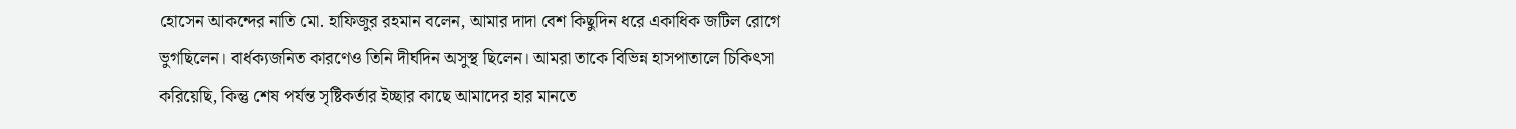হোসেন আকন্দের নাতি মো. হাফিজুর রহমান বলেন, আমার দাদা বেশ কিছুদিন ধরে একাধিক জটিল রোগে ভুগছিলেন। বার্ধক্যজনিত কারণেও তিনি দীর্ঘদিন অসুস্থ ছিলেন। আমরা তাকে বিভিন্ন হাসপাতালে চিকিৎসা করিয়েছি, কিন্তু শেষ পর্যন্ত সৃষ্টিকর্তার ইচ্ছার কাছে আমাদের হার মানতে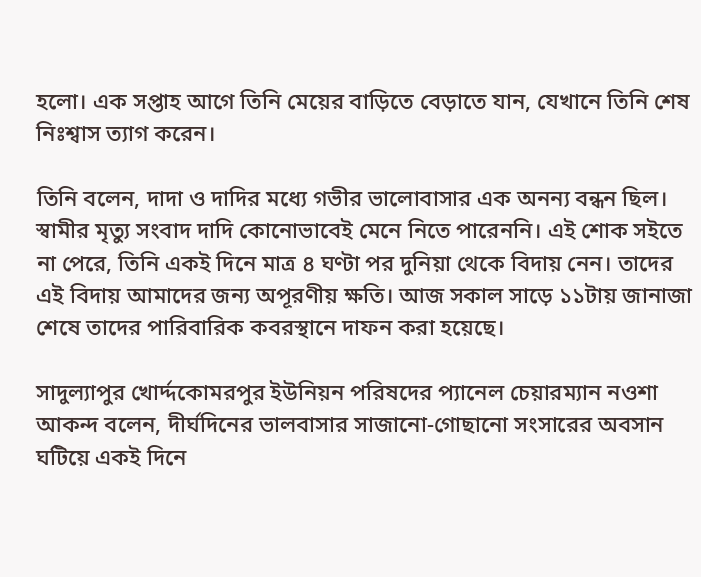হলো। এক সপ্তাহ আগে তিনি মেয়ের বাড়িতে বেড়াতে যান, যেখানে তিনি শেষ নিঃশ্বাস ত্যাগ করেন।

তিনি বলেন, দাদা ও দাদির মধ্যে গভীর ভালোবাসার এক অনন্য বন্ধন ছিল। স্বামীর মৃত্যু সংবাদ দাদি কোনোভাবেই মেনে নিতে পারেননি। এই শোক সইতে না পেরে, তিনি একই দিনে মাত্র ৪ ঘণ্টা পর দুনিয়া থেকে বিদায় নেন। তাদের এই বিদায় আমাদের জন্য অপূরণীয় ক্ষতি। আজ সকাল সাড়ে ১১টায় জানাজা শেষে তাদের পারিবারিক কবরস্থানে দাফন করা হয়েছে।

সাদুল্যাপুর খোর্দ্দকোমরপুর ইউনিয়ন পরিষদের প্যানেল চেয়ারম্যান নওশা আকন্দ বলেন, দীর্ঘদিনের ভালবাসার সাজানো-গোছানো সংসারের অবসান ঘটিয়ে একই দিনে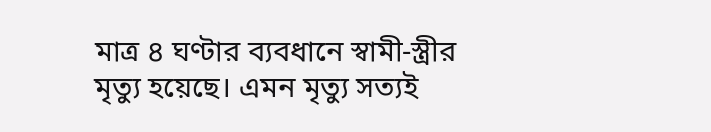মাত্র ৪ ঘণ্টার ব্যবধানে স্বামী-স্ত্রীর মৃত্যু হয়েছে। এমন মৃত্যু সত্যই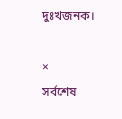দুঃখজনক।

×
সর্বশেষ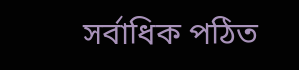সর্বাধিক পঠিত